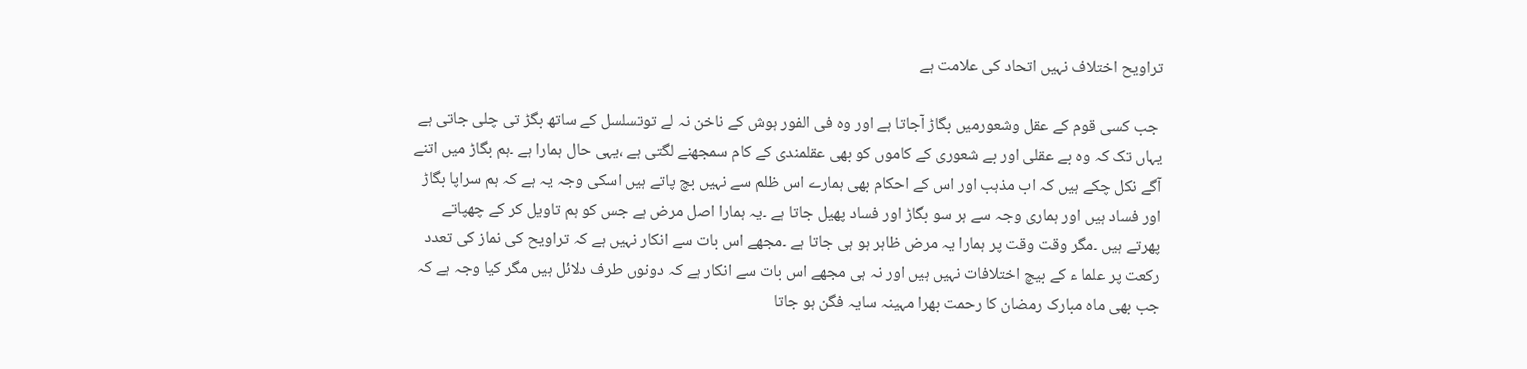تراویح اختلاف نہیں اتحاد کی علامت ہے

 جب کسی قوم کے عقل وشعورمیں بگاڑ آجاتا ہے اور وہ فی الفور ہوش کے ناخن نہ لے توتسلسل کے ساتھ بگڑ تی چلی جاتی ہے یہاں تک کہ وہ بے عقلی اور بے شعوری کے کاموں کو بھی عقلمندی کے کام سمجھنے لگتی ہے ،یہی حال ہمارا ہے ۔ہم بگاڑ میں اتنے آگے نکل چکے ہیں کہ اب مذہب اور اس کے احکام بھی ہمارے اس ظلم سے نہیں بچ پاتے ہیں اسکی وجہ یہ ہے کہ ہم سراپا بگاڑ اور فساد ہیں اور ہماری وجہ سے ہر سو بگاڑ اور فساد پھیل جاتا ہے ۔یہ ہمارا اصل مرض ہے جس کو ہم تاویل کر کے چھپاتے پھرتے ہیں ۔مگر وقت وقت پر ہمارا یہ مرض ظاہر ہو ہی جاتا ہے ۔مجھے اس بات سے انکار نہیں ہے کہ تراویح کی نماز کی تعدد رکعت پر علما ء کے بیچ اختلافات نہیں ہیں اور نہ ہی مجھے اس بات سے انکار ہے کہ دونوں طرف دلائل ہیں مگر کیا وجہ ہے کہ جب بھی ماہ مبارک رمضان کا رحمت بھرا مہینہ سایہ فگن ہو جاتا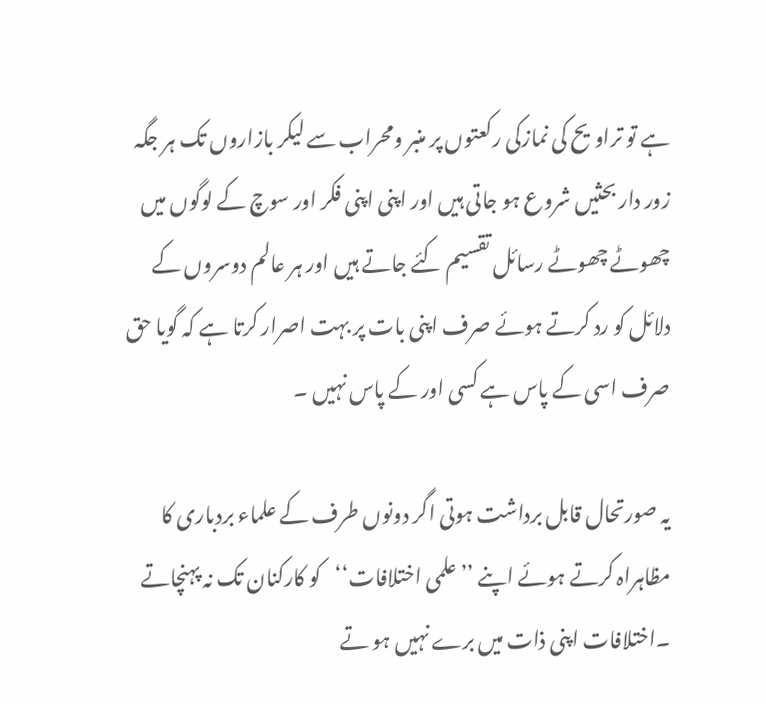ہے تو تراویح کی نمازکی رکعتوں پر منبر ومحراب سے لیکر بازاروں تک ہر جگہ زور دار بحثیں شروع ہو جاتی ہیں اور اپنی اپنی فکر اور سوچ کے لوگوں میں چھوٹے چھوٹے رسائل تقسیم کئے جاتے ہیں اور ہر عالم دوسروں کے دلائل کو رد کرتے ہوئے صرف اپنی بات پر بہت اصرار کرتا ہے کہ گویا حق صرف اسی کے پاس ہے کسی اور کے پاس نہیں ۔

یہ صورتحال قابل برداشت ہوتی اگر دونوں طرف کے علماء بردباری کا مظاہراہ کرتے ہوئے اپنے ’’علمی اختلافات‘‘کو کارکنان تک نہ پہنچاتے ۔اختلافات اپنی ذات میں برے نہیں ہو تے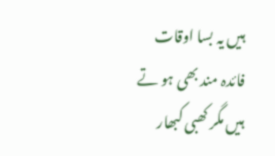ہیں یہ بسا اوقات فائدہ مند بھی ہو تے ہیں مگر کھبی کبھار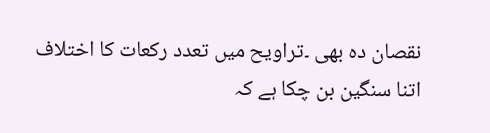نقصان دہ بھی ۔تراویح میں تعدد رکعات کا اختلاف اتنا سنگین بن چکا ہے کہ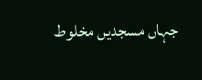جہاں مسجدیں مخلوط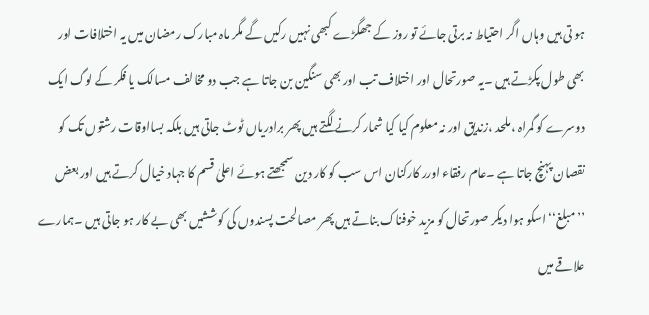ہو تی ہیں وہاں اگر احتیاط نہ برتی جائے تو روز کے جھگڑے کبھی نہیں رکیں گے مگر ماہ مبارک رمضان میں یہ اختلافات اور بھی طول پکڑتے ہیں ۔یہ صورتحال اور اختلاف تب اور بھی سنگین بن جاتا ہے جب دو مخالف مسالک یا فکر کے لوگ ایک دوسرے کو گمراہ ،ملحد ،زندیق اور نہ معلوم کیا کیا شمار کرنے لگتے ہیں پھر برادریاں ٹوٹ جاتی ہیں بلکہ بسااوقات رشتوں تک کو نقصان پہنچ جاتا ہے ۔عام رفقاء اورر کارکنان اس سب کو کار دین سمجھتے ہوئے اعلیٰ قسم کا جہاد خیال کرتے ہیں اور بعض ’’مبلغ‘‘اسکو ہوا دیکر صورتحال کو مزید خوفناک بناتے ہیں پھر مصالحت پسندوں کی کوششیں بھی بے کار ہو جاتی ہیں ۔ہمارے علاقے میں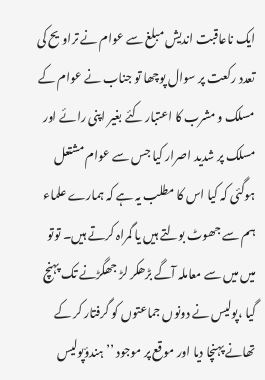ایک ناعاقبت اندیش مبلغ سے عوام نے تراویح کی تعدد رکعت پر سوال پوچھا تو جناب نے عوام کے مسلک و مشرب کا اعتبار کئے بغیر اپنی رائے اور مسلک پر شدید اصرار کیا جس سے عوام مشتعل ہوگئی کہ کیا اس کا مطلب یہ ہے کہ ہمارے علماء ہم سے جھوٹ بولتے ہیں یا گمراہ کرتے ہیں۔ توتو میں میں سے معاملہ آگے بڑھکر لڑ جھگڑنے تک پہنچ گیا ،پولیس نے دونوں جماعتوں کو گرفتار کر کے تھانے پہنچا دیا اور موقع پر موجود ’’ہندؤپولیس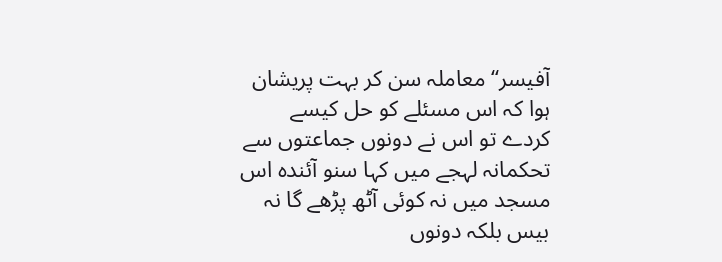آفیسر‘‘معاملہ سن کر بہت پریشان ہوا کہ اس مسئلے کو حل کیسے کردے تو اس نے دونوں جماعتوں سے تحکمانہ لہجے میں کہا سنو آئندہ اس مسجد میں نہ کوئی آٹھ پڑھے گا نہ بیس بلکہ دونوں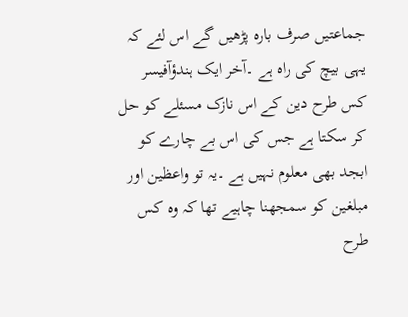جماعتیں صرف بارہ پڑھیں گے اس لئے کہ یہی بیچ کی راہ ہے ۔آخر ایک ہندؤآفیسر کس طرح دین کے اس نازک مسئلے کو حل کر سکتا ہے جس کی اس بے چارے کو ابجد بھی معلوم نہیں ہے ۔یہ تو واعظین اور مبلغین کو سمجھنا چاہیے تھا کہ وہ کس طرح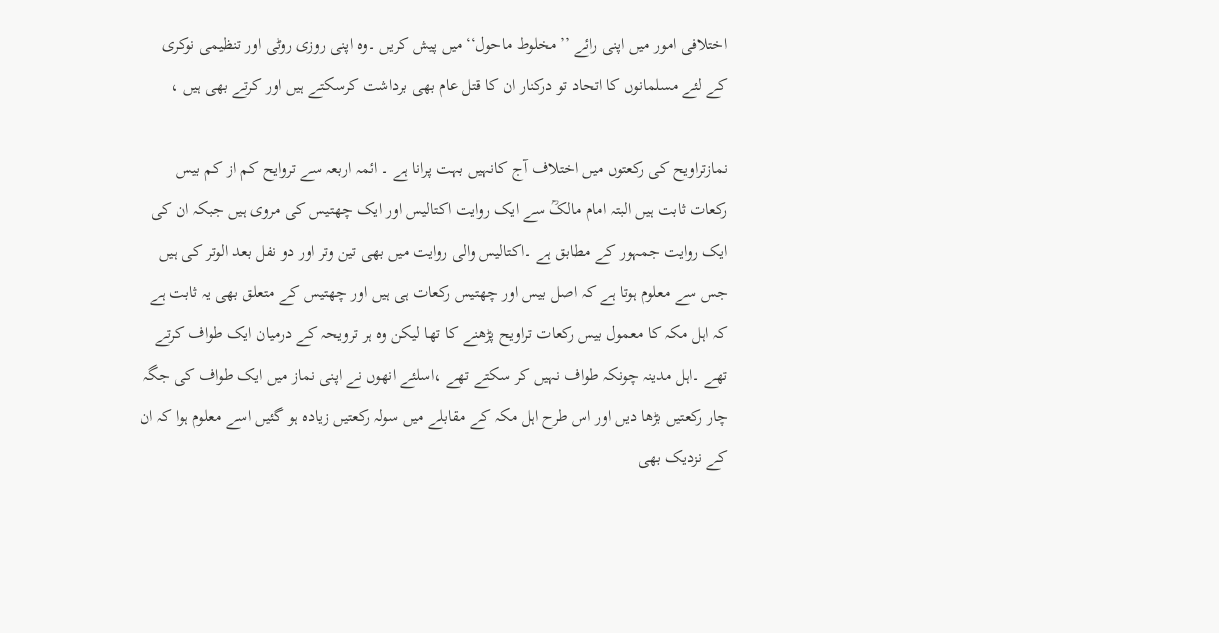اختلافی امور میں اپنی رائے ’’مخلوط ماحول‘‘میں پیش کریں ۔وہ اپنی روزی روٹی اور تنظیمی نوکری کے لئے مسلمانوں کا اتحاد تو درکنار ان کا قتل عام بھی برداشت کرسکتے ہیں اور کرتے بھی ہیں ،

نمازتراویح کی رکعتوں میں اختلاف آج کانہیں بہت پرانا ہے ۔ ائمہ اربعہ سے تروایح کم از کم بیس رکعات ثابت ہیں البتہ امام مالکؒ سے ایک روایت اکتالیس اور ایک چھتیس کی مروی ہیں جبکہ ان کی ایک روایت جمہور کے مطابق ہے ۔اکتالیس والی روایت میں بھی تین وتر اور دو نفل بعد الوتر کی ہیں جس سے معلوم ہوتا ہے کہ اصل بیس اور چھتیس رکعات ہی ہیں اور چھتیس کے متعلق بھی یہ ثابت ہے کہ اہل مکہ کا معمول بیس رکعات تراویح پڑھنے کا تھا لیکن وہ ہر ترویحہ کے درمیان ایک طواف کرتے تھے ۔اہل مدینہ چونکہ طواف نہیں کر سکتے تھے ،اسلئے انھوں نے اپنی نماز میں ایک طواف کی جگہ چار رکعتیں بڑھا دیں اور اس طرح اہل مکہ کے مقابلے میں سولہ رکعتیں زیادہ ہو گئیں اسے معلوم ہوا کہ ان کے نزدیک بھی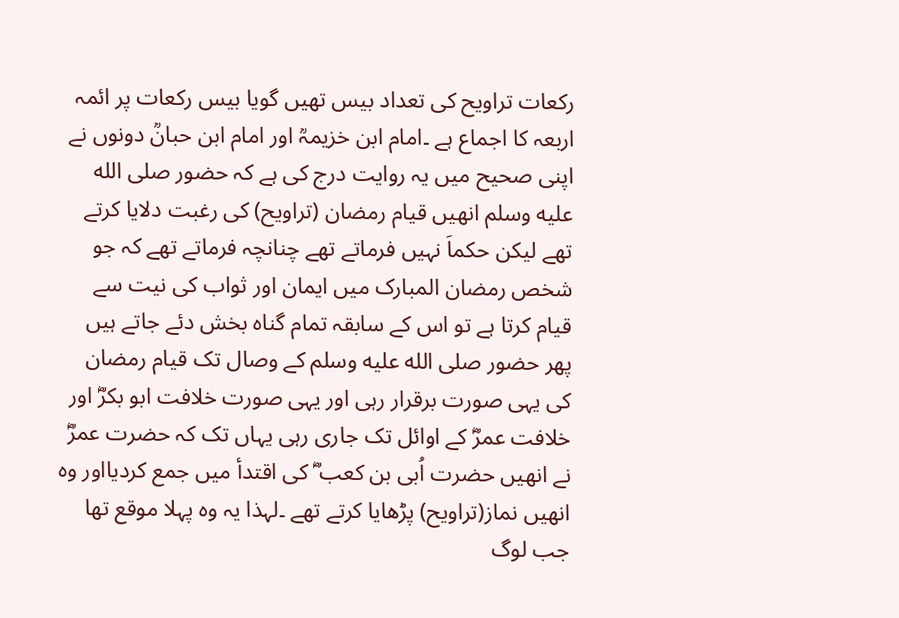رکعات تراویح کی تعداد بیس تھیں گویا بیس رکعات پر ائمہ اربعہ کا اجماع ہے ۔امام ابن خزیمہؒ اور امام ابن حبانؒ دونوں نے اپنی صحیح میں یہ روایت درج کی ہے کہ حضور صلى الله عليه وسلم انھیں قیام رمضان (تراویح) کی رغبت دلایا کرتے تھے لیکن حکماَ نہیں فرماتے تھے چنانچہ فرماتے تھے کہ جو شخص رمضان المبارک میں ایمان اور ثواب کی نیت سے قیام کرتا ہے تو اس کے سابقہ تمام گناہ بخش دئے جاتے ہیں پھر حضور صلى الله عليه وسلم کے وصال تک قیام رمضان کی یہی صورت برقرار رہی اور یہی صورت خلافت ابو بکرؓ اور خلافت عمرؓ کے اوائل تک جاری رہی یہاں تک کہ حضرت عمرؓ نے انھیں حضرت اُبی بن کعب ؓ کی اقتدأ میں جمع کردیااور وہ انھیں نماز(تراویح) پڑھایا کرتے تھے ۔لہذا یہ وہ پہلا موقع تھا جب لوگ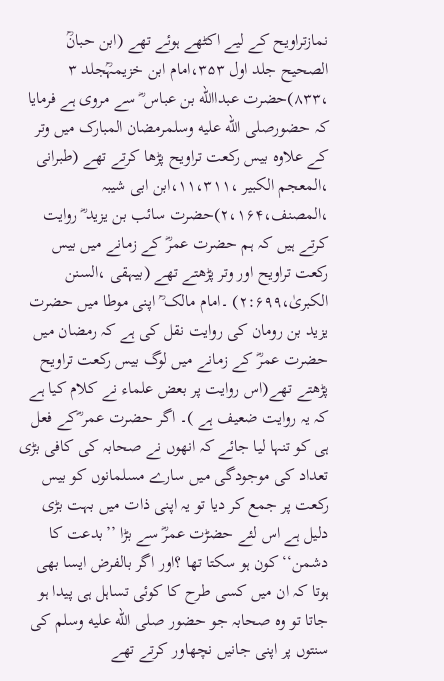نمازتراویح کے لیے اکٹھے ہوئے تھے (ابن حبانؒ الصحیح جلد اول ۳۵۳،امام ابن خزیمہؒجلد ۳ ،۸۳۳)حضرت عبداالله بن عباس ؓ سے مروی ہے فرمایا کہ حضورصلى الله عليه وسلمرمضان المبارک میں وتر کے علاوہ بیس رکعت تراویح پڑھا کرتے تھے (طبرانی ،المعجم الکبیر ،۱۱،۳۱۱،ابن ابی شیبہ ،المصنف،۲،۱۶۴)حضرت سائب بن یزید ؓ روایت کرتے ہیں کہ ہم حضرت عمرؓ کے زمانے میں بیس رکعت تراویح اور وتر پڑھتے تھے (بیہقی ،السنن الکبریٰ،۲:۶۹۹) ۔امام مالک ؒ اپنی موطا میں حضرت یزید بن رومان کی روایت نقل کی ہے کہ رمضان میں حضرت عمرؓ کے زمانے میں لوگ بیس رکعت تراویح پڑھتے تھے(اس روایت پر بعض علماء نے کلام کیا ہے کہ یہ روایت ضعیف ہے )۔ اگر حضرت عمر ؓکے فعل ہی کو تنہا لیا جائے کہ انھوں نے صحابہ کی کافی بڑی تعداد کی موجودگی میں سارے مسلمانوں کو بیس رکعت پر جمع کر دیا تو یہ اپنی ذات میں بہت بڑی دلیل ہے اس لئے حضڑت عمرؓ سے بڑا ’’بدعت کا دشمن‘‘کون ہو سکتا تھا ؟اور اگر بالفرض ایسا بھی ہوتا کہ ان میں کسی طرح کا کوئی تساہل ہی پیدا ہو جاتا تو وہ صحابہ جو حضور صلى الله عليه وسلم کی سنتوں پر اپنی جانیں نچھاور کرتے تھے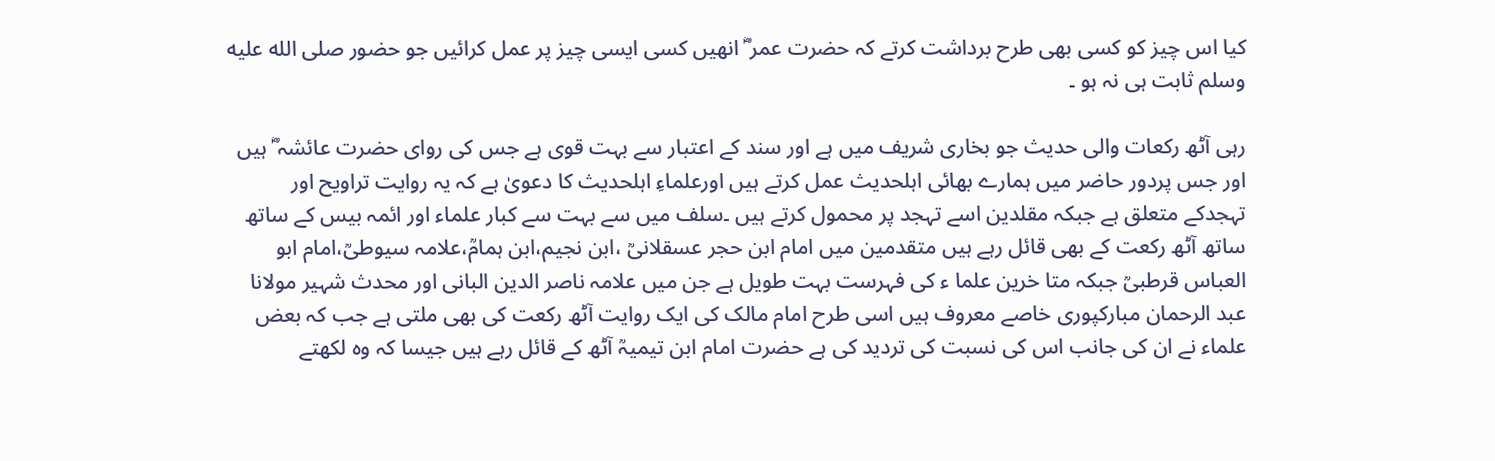کیا اس چیز کو کسی بھی طرح برداشت کرتے کہ حضرت عمر ؓ انھیں کسی ایسی چیز پر عمل کرائیں جو حضور صلى الله عليه وسلم ثابت ہی نہ ہو ۔

رہی آٹھ رکعات والی حدیث جو بخاری شریف میں ہے اور سند کے اعتبار سے بہت قوی ہے جس کی روای حضرت عائشہ ؓ ہیں اور جس پردور حاضر میں ہمارے بھائی اہلحدیث عمل کرتے ہیں اورعلماءِ اہلحدیث کا دعویٰ ہے کہ یہ روایت تراویح اور تہجدکے متعلق ہے جبکہ مقلدین اسے تہجد پر محمول کرتے ہیں ۔سلف میں سے بہت سے کبار علماء اور ائمہ بیس کے ساتھ ساتھ آٹھ رکعت کے بھی قائل رہے ہیں متقدمین میں امام ابن حجر عسقلانیؒ ،ابن نجیم،ابن ہمامؒ،علامہ سیوطیؒ،امام ابو العباس قرطبیؒ جبکہ متا خرین علما ء کی فہرست بہت طویل ہے جن میں علامہ ناصر الدین البانی اور محدث شہیر مولانا عبد الرحمان مبارکپوری خاصے معروف ہیں اسی طرح امام مالک کی ایک روایت آٹھ رکعت کی بھی ملتی ہے جب کہ بعض علماء نے ان کی جانب اس کی نسبت کی تردید کی ہے حضرت امام ابن تیمیہؒ آٹھ کے قائل رہے ہیں جیسا کہ وہ لکھتے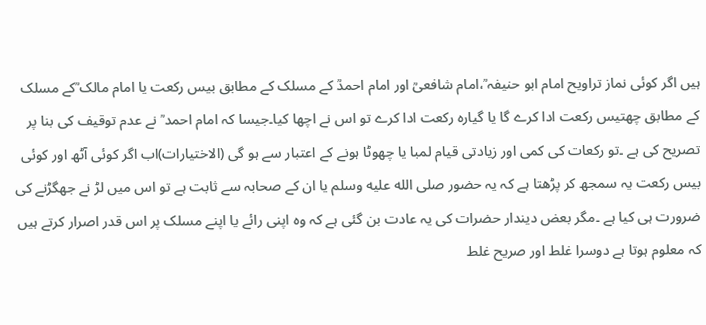ہیں اگر کوئی نماز تراویح امام ابو حنیفہ ؒ،امام شافعیؒ اور امام احمدؒ کے مسلک کے مطابق بیس رکعت یا امام مالک ؒکے مسلک کے مطابق چھتیس رکعت ادا کرے گا یا گیارہ رکعت ادا کرے تو اس نے اچھا کیا۔جیسا کہ امام احمد ؒ نے عدم توقیف کی بنا پر تصریح کی ہے ۔تو رکعات کی کمی اور زیادتی قیام لمبا یا چھوٹا ہونے کے اعتبار سے ہو گی (الاختیارات)اب اگر کوئی آٹھ اور کوئی بیس رکعت یہ سمجھ کر پڑھتا ہے کہ یہ حضور صلى الله عليه وسلم یا ان کے صحابہ سے ثابت ہے تو اس میں لڑ نے جھگڑنے کی ضرورت ہی کیا ہے ۔مگر بعض دیندار حضرات کی یہ عادت بن گئی ہے کہ وہ اپنی رائے یا اپنے مسلک پر اس قدر اصرار کرتے ہیں کہ معلوم ہوتا ہے دوسرا غلط اور صریح غلط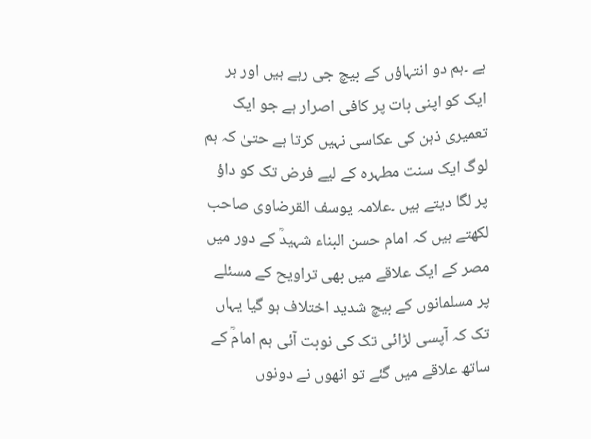ہے ۔ہم دو انتہاؤں کے بیچ جی رہے ہیں اور ہر ایک کو اپنی بات پر کافی اصرار ہے جو ایک تعمیری ذہن کی عکاسی نہیں کرتا ہے حتیٰ کہ ہم لوگ ایک سنت مطہرہ کے لیے فرض تک کو داؤ پر لگا دیتے ہیں ۔علامہ یوسف القرضاوی صاحب لکھتے ہیں کہ امام حسن البناء شہیدؒ کے دور میں مصر کے ایک علاقے میں بھی تراویح کے مسئلے پر مسلمانوں کے بیچ شدید اختلاف ہو گیا یہاں تک کہ آپسی لڑائی تک کی نوبت آئی ہم امامؒ کے ساتھ علاقے میں گئے تو انھوں نے دونوں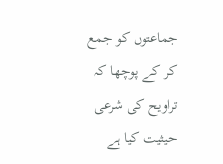جماعتوں کو جمع کر کے پوچھا کہ تراویح کی شرعی حیثیت کیا ہے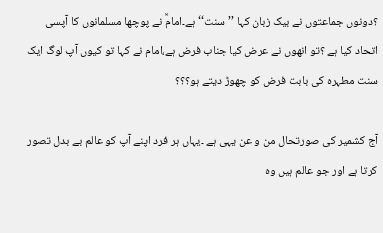؟دونوں جماعتوں نے بیک زبان کہا ’’سنت‘‘ہے۔امامؒ نے پوچھا مسلمانوں کا آپسی اتحاد کیا ہے ؟تو انھوں نے عرض کیا جناب فرض ہے،امام نے کہا تو کیوں آپ لوگ ایک سنت مطہرہ کی بابت فرض کو چھوڑ دیتے ہو؟؟؟

آج کشمیر کی صورتحال من و عن یہی ہے ۔یہاں ہر فرد اپنے آپ کو عالم بے بدل تصور کرتا ہے اور جو عالم ہیں وہ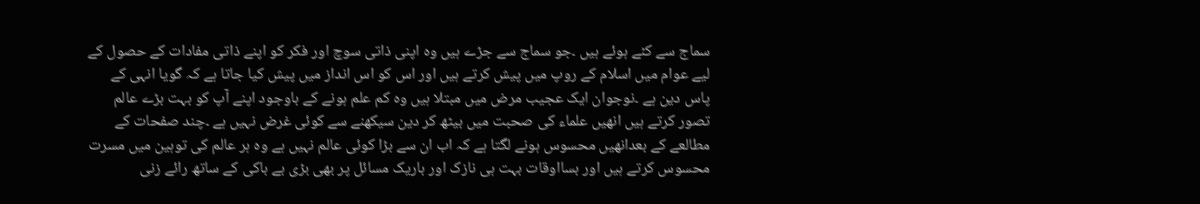سماج سے کٹے ہوئے ہیں ۔جو سماج سے جڑے ہیں وہ اپنی ذاتی سوچ اور فکر کو اپنے ذاتی مفادات کے حصول کے لیے عوام میں اسلام کے روپ میں پیش کرتے ہیں اور اس کو اس انداز میں پیش کیا جاتا ہے کہ گویا انہی کے پاس دین ہے ۔نوجوان ایک عجیب مرض میں مبتلا ہیں وہ کم علم ہونے کے باوجود اپنے آپ کو بہت بڑے عالم تصور کرتے ہیں انھیں علماء کی صحبت میں بیٹھ کر دین سیکھنے سے کوئی غرض نہیں ہے ۔چند صفحات کے مطالعے کے بعدانھیں محسوس ہونے لگتا ہے کہ اب ان سے بڑا کوئی عالم نہیں ہے وہ ہر عالم کی توہین میں مسرت محسوس کرتے ہیں اور بسااوقات بہت ہی نازک اور باریک مسائل پر بھی بڑی بے باکی کے ساتھ رائے زنی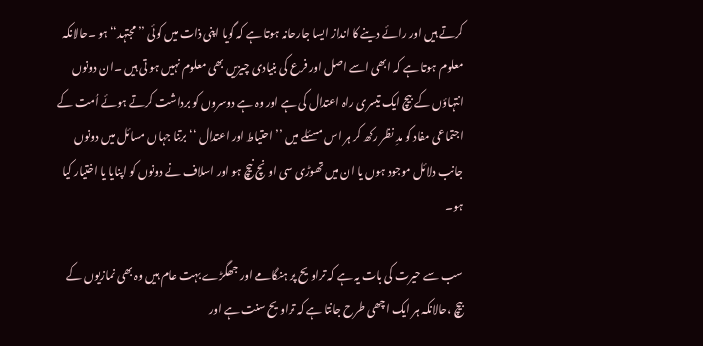کرتے ہیں اور رائے دینے کا انداز ایسا جارحانہ ہوتا ہے کہ گویا اپنی ذات میں کوئی ’’مجتہد‘‘ہو ۔حالانکہ معلوم ہوتا ہے کہ ابھی اسے اصل اور فرع کی بنیادی چیزیں بھی معلوم نہیں ہو تی ہیں ۔ان دونوں انتہاؤں کے بیچ ایک تیسری راہ اعتدال کی ہے اور وہ ہے دوسروں کو برداشت کرتے ہوئے اُمت کے اجتماعی مفاد کو مدِ نظر رکھ کر ہر اس مسئلے میں ’’احتیاط اور اعتدال ‘‘برتنا جہاں مسائل میں دونوں جانب دلائل موجود ہوں یا ان میں تھوڑی سی اونچ نیچ ہو اور اسلاف نے دونوں کو اپنایا یا اختیار کیا ہو۔

سب سے حیرت کی بات یہ ہے کہ تراویح پر ہنگامے اور جھگڑے بہت عام ہیں وہ بھی نمازیوں کے بیچ ،حالانکہ ہر ایک اچھی طرح جانتا ہے کہ تراویح سنت ہے اور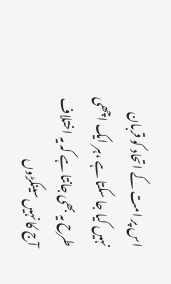اس پر امت کے اتحاد کو قربان نہیں کیا جا سکتا ہے ،ہر ایک اچھی طرح یہ بھی جانتا ہے کہ یہ اختلاف آج کا نہیں سینکڑوں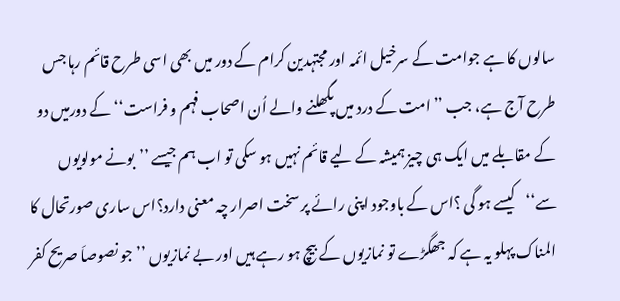سالوں کا ہے جوامت کے سرخیل ائمہ اور مجتہدین کرام کے دور میں بھی اسی طرح قائم رہا جس طرح آج ہے، جب ’’امت کے درد میں پگھلنے والے اُن اصحاب فہم و فراست‘‘کے دورمیں دو کے مقابلے میں ایک ہی چیز ہمیشہ کے لیے قائم نہیں ہو سکی تو اب ہم جیسے ’’بونے مولویوں سے‘‘کیسے ہو گی ؟اس کے باوجود اپنی رائے پر سخت اصرار چہ معنی دارد؟اس ساری صورتحال کا المناک پہلو یہ ہے کہ جھگڑے تو نمازیوں کے بیچ ہو رہے ہیں اور بے نمازیوں ’’جو نصوصاَ صریح کفر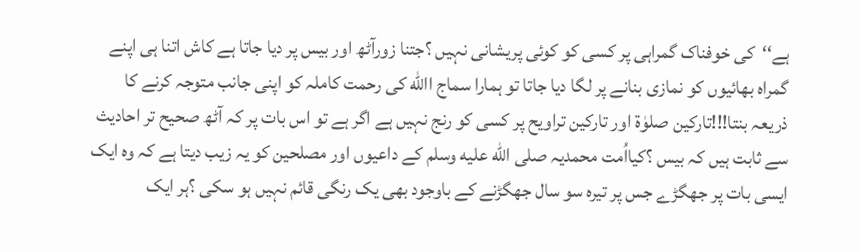ہے‘‘کی خوفناک گمراہی پر کسی کو کوئی پریشانی نہیں ؟جتنا زورآٹھ اور بیس پر دیا جاتا ہے کاش اتنا ہی اپنے گمراہ بھائیوں کو نمازی بنانے پر لگا دیا جاتا تو ہمارا سماج االله کی رحمت کاملہ کو اپنی جانب متوجہ کرنے کا ذریعہ بنتا!!!تارکین صلوٰۃ اور تارکین تراویح پر کسی کو رنج نہیں ہے اگر ہے تو اس بات پر کہ آٹھ صحیح تر احادیث سے ثابت ہیں کہ بیس ؟کیااُمت محمدیہ صلى الله عليه وسلم کے داعیوں اور مصلحین کو یہ زیب دیتا ہے کہ وہ ایک ایسی بات پر جھگڑے جس پر تیرہ سو سال جھگڑنے کے باوجود بھی یک رنگی قائم نہیں ہو سکی ؟ہر ایک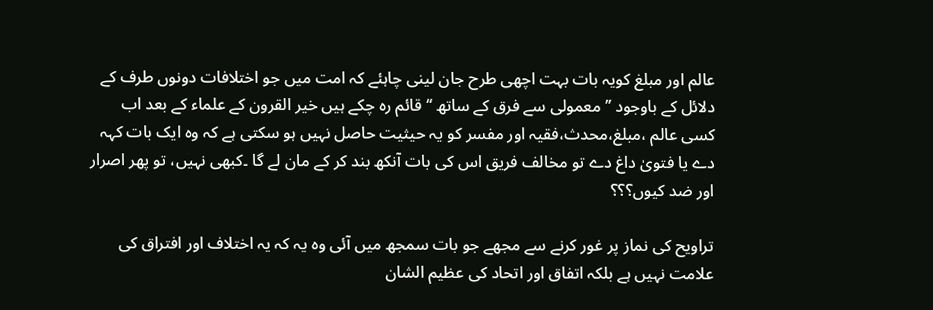عالم اور مبلغ کویہ بات بہت اچھی طرح جان لینی چاہئے کہ امت میں جو اختلافات دونوں طرف کے دلائل کے باوجود ’’معمولی سے فرق کے ساتھ ‘‘قائم رہ چکے ہیں خیر القرون کے علماء کے بعد اب کسی عالم ،مبلغ،محدث،فقیہ اور مفسر کو یہ حیثیت حاصل نہیں ہو سکتی ہے کہ وہ ایک بات کہہ دے یا فتویٰ داغ دے تو مخالف فریق اس کی بات آنکھ بند کر کے مان لے گا ۔کبھی نہیں، تو پھر اصرار اور ضد کیوں؟؟؟

تراویح کی نماز پر غور کرنے سے مجھے جو بات سمجھ میں آئی وہ یہ کہ یہ اختلاف اور افتراق کی علامت نہیں ہے بلکہ اتفاق اور اتحاد کی عظیم الشان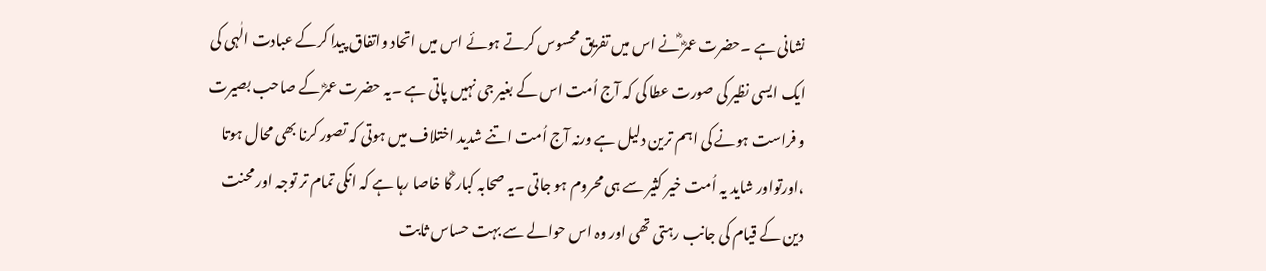نشانی ہے ۔حضرت عمرؓ ؓنے اس میں تفریق محسوس کرتے ہوئے اس میں اتحاد واتفاق پیدا کرکے عبادت الٰہی کی ایک ایسی نظیر کی صورت عطا کی کہ آج اُمت اس کے بغیر جی نہیں پاتی ہے ۔یہ حضرت عمرؓ کے صاحب بصیرت و فراست ہونے کی اہم ترین دلیل ہے ورنہ آج اُمت اتنے شدید اختلاف میں ہوتی کہ تصور کرنا بھی محال ہوتا ،اورتواور شاید یہ اُمت خیر کثیر سے ہی محروم ہو جاتی ۔یہ صحابہ کبار ؓکا خاصا رہا ہے کہ انکی تمام تر توجہ اور محنت دین کے قیام کی جانب رہتی تھی اور وہ اس حوالے سے بہت حساس ثابت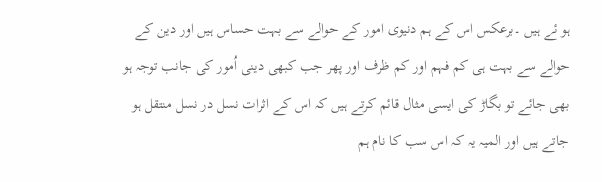ہو ئے ہیں ۔برعکس اس کے ہم دنیوی امور کے حوالے سے بہت حساس ہیں اور دین کے حوالے سے بہت ہی کم فہم اور کم ظرف اور پھر جب کبھی دینی اُمور کی جانب توجہ ہو بھی جائے تو بگاڑ کی ایسی مثال قائم کرتے ہیں کہ اس کے اثرات نسل در نسل منتقل ہو جاتے ہیں اور المیہ یہ کہ اس سب کا نام ہم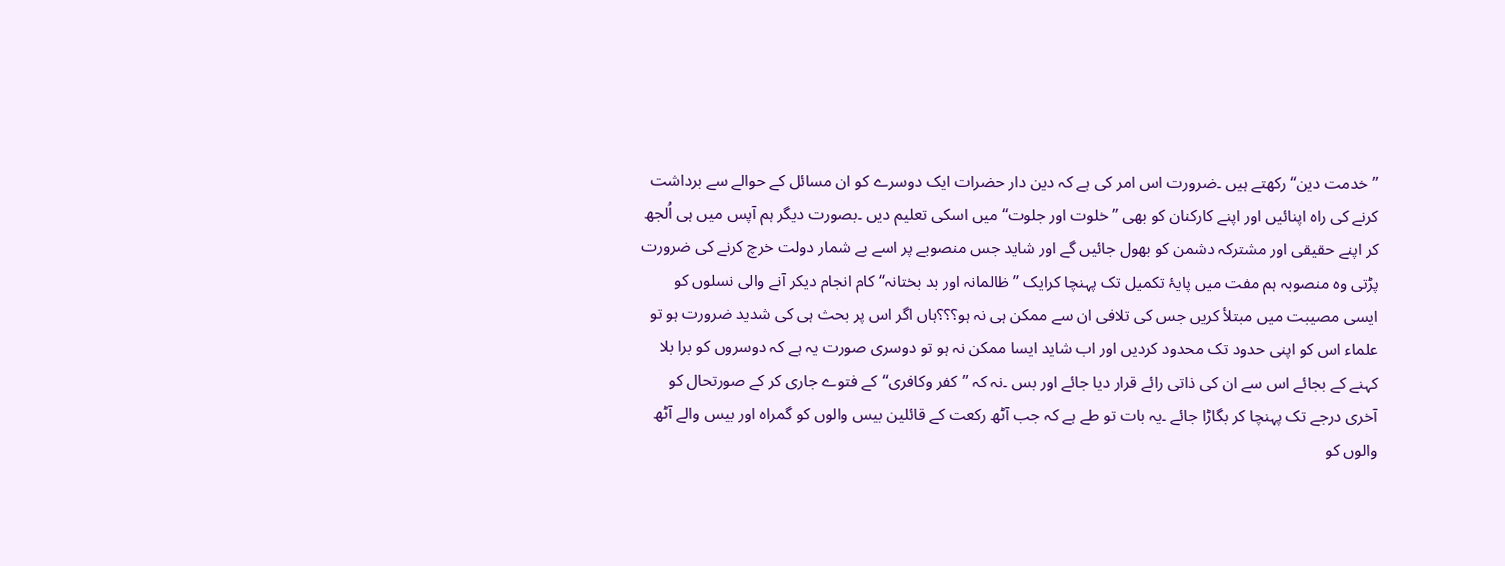’’خدمت دین‘‘رکھتے ہیں ۔ضرورت اس امر کی ہے کہ دین دار حضرات ایک دوسرے کو ان مسائل کے حوالے سے برداشت کرنے کی راہ اپنائیں اور اپنے کارکنان کو بھی ’’خلوت اور جلوت‘‘میں اسکی تعلیم دیں ۔بصورت دیگر ہم آپس میں ہی اُلجھ کر اپنے حقیقی اور مشترکہ دشمن کو بھول جائیں گے اور شاید جس منصوبے پر اسے بے شمار دولت خرچ کرنے کی ضرورت پڑتی وہ منصوبہ ہم مفت میں پایۂ تکمیل تک پہنچا کرایک ’’ظالمانہ اور بد بختانہ‘‘کام انجام دیکر آنے والی نسلوں کو ایسی مصیبت میں مبتلأ کریں جس کی تلافی ان سے ممکن ہی نہ ہو؟؟؟ہاں اگر اس پر بحث ہی کی شدید ضرورت ہو تو علماء اس کو اپنی حدود تک محدود کردیں اور اب شاید ایسا ممکن نہ ہو تو دوسری صورت یہ ہے کہ دوسروں کو برا بلا کہنے کے بجائے اس سے ان کی ذاتی رائے قرار دیا جائے اور بس ۔نہ کہ ’’کفر وکافری‘‘کے فتوے جاری کر کے صورتحال کو آخری درجے تک پہنچا کر بگاڑا جائے ۔یہ بات تو طے ہے کہ جب آٹھ رکعت کے قائلین بیس والوں کو گمراہ اور بیس والے آٹھ والوں کو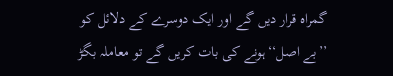گمراہ قرار دیں گے اور ایک دوسرے کے دلائل کو ’’بے اصل‘‘ہونے کی بات کریں گے تو معاملہ بگڑ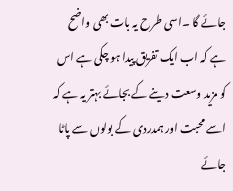جائے گا ۔اسی طرح یہ بات بھی واضح ہے کہ اب ایک تفریق پیدا ہو چکی ہے اس کو مزید وسعت دینے کے بجائے بہتر یہ ہے کہ اسے محبت اور ہمدردی کے بولوں سے پاٹا جائے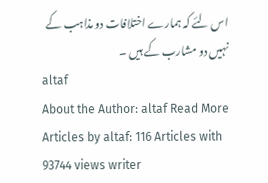اس لئے کہ ہمارے اختلافات دو مذاہب کے نہیں دو مشارب کے ہیں ۔
altaf
About the Author: altaf Read More Articles by altaf: 116 Articles with 93744 views writer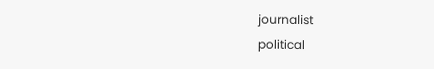journalist
political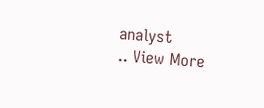analyst
.. View More